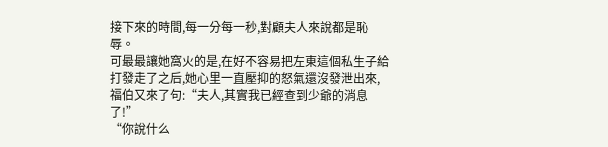接下來的時間,每一分每一秒,對顧夫人來說都是恥辱。
可最最讓她窩火的是,在好不容易把左東這個私生子給打發走了之后,她心里一直壓抑的怒氣還沒發泄出來,福伯又來了句:“夫人,其實我已經查到少爺的消息了!”
“你說什么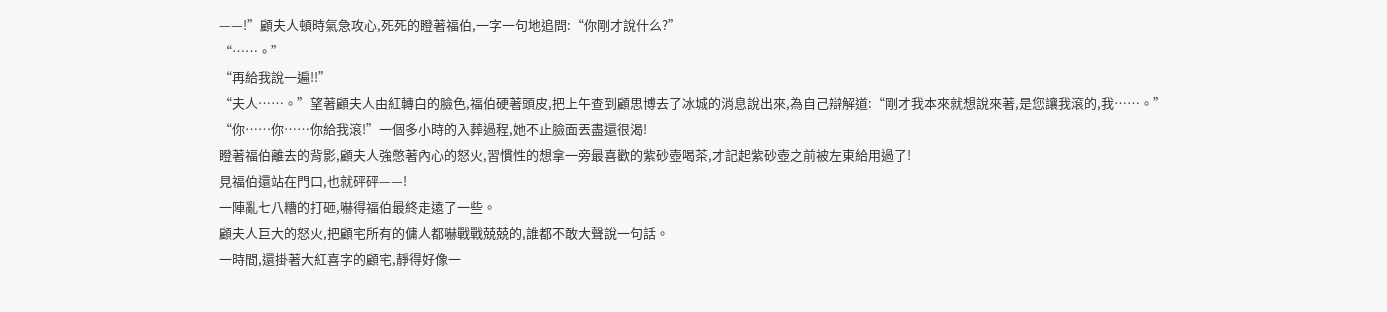——!”顧夫人頓時氣急攻心,死死的瞪著福伯,一字一句地追問:“你剛才說什么?”
“……。”
“再給我說一遍!!”
“夫人……。”望著顧夫人由紅轉白的臉色,福伯硬著頭皮,把上午查到顧思博去了冰城的消息說出來,為自己辯解道:“剛才我本來就想說來著,是您讓我滾的,我……。”
“你……你……你給我滾!”一個多小時的入葬過程,她不止臉面丟盡還很渴!
瞪著福伯離去的背影,顧夫人強憋著內心的怒火,習慣性的想拿一旁最喜歡的紫砂壺喝茶,才記起紫砂壺之前被左東給用過了!
見福伯還站在門口,也就砰砰——!
一陣亂七八糟的打砸,嚇得福伯最終走遠了一些。
顧夫人巨大的怒火,把顧宅所有的傭人都嚇戰戰兢兢的,誰都不敢大聲說一句話。
一時間,還掛著大紅喜字的顧宅,靜得好像一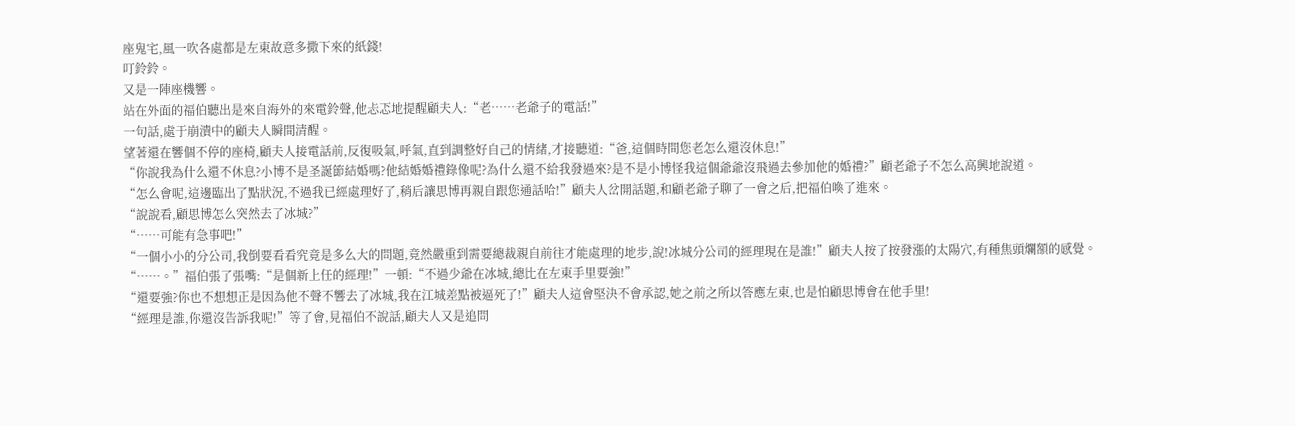座鬼宅,風一吹各處都是左東故意多撒下來的紙錢!
叮鈴鈴。
又是一陣座機響。
站在外面的福伯聽出是來自海外的來電鈴聲,他忐忑地提醒顧夫人:“老……老爺子的電話!”
一句話,處于崩潰中的顧夫人瞬間清醒。
望著還在響個不停的座椅,顧夫人接電話前,反復吸氣,呼氣,直到調整好自己的情緒,才接聽道:“爸,這個時間您老怎么還沒休息!”
“你說我為什么還不休息?小博不是圣誕節結婚嗎?他結婚婚禮錄像呢?為什么還不給我發過來?是不是小博怪我這個爺爺沒飛過去參加他的婚禮?”顧老爺子不怎么高興地說道。
“怎么會呢,這邊臨出了點狀況,不過我已經處理好了,稍后讓思博再親自跟您通話哈!”顧夫人岔開話題,和顧老爺子聊了一會之后,把福伯喚了進來。
“說說看,顧思博怎么突然去了冰城?”
“……可能有急事吧!”
“一個小小的分公司,我倒要看看究竟是多么大的問題,竟然嚴重到需要總裁親自前往才能處理的地步,說!冰城分公司的經理現在是誰!”顧夫人按了按發漲的太陽穴,有種焦頭爛額的感覺。
“……。”福伯張了張嘴:“是個新上任的經理!”一頓:“不過少爺在冰城,總比在左東手里要強!”
“還要強?你也不想想正是因為他不聲不響去了冰城,我在江城差點被逼死了!”顧夫人這會堅決不會承認,她之前之所以答應左東,也是怕顧思博會在他手里!
“經理是誰,你還沒告訴我呢!”等了會,見福伯不說話,顧夫人又是追問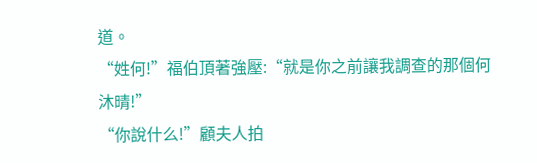道。
“姓何!”福伯頂著強壓:“就是你之前讓我調查的那個何沐晴!”
“你說什么!”顧夫人拍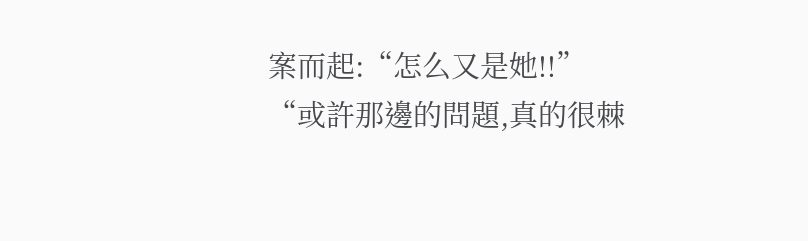案而起:“怎么又是她!!”
“或許那邊的問題,真的很棘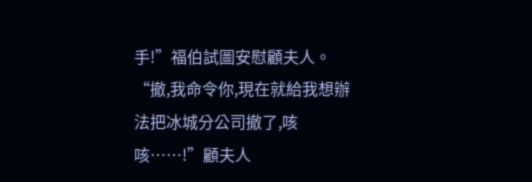手!”福伯試圖安慰顧夫人。
“撤,我命令你,現在就給我想辦法把冰城分公司撤了,咳咳……!”顧夫人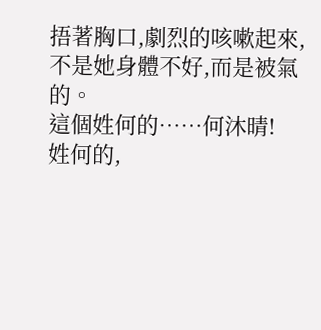捂著胸口,劇烈的咳嗽起來,不是她身體不好,而是被氣的。
這個姓何的……何沐晴!
姓何的,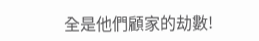全是他們顧家的劫數!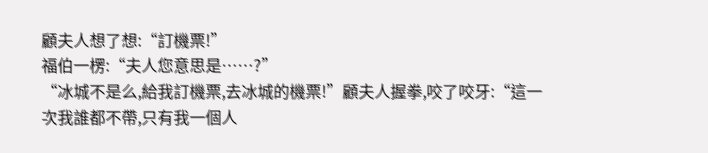顧夫人想了想:“訂機票!”
福伯一楞:“夫人您意思是……?”
“冰城不是么,給我訂機票,去冰城的機票!”顧夫人握拳,咬了咬牙:“這一次我誰都不帶,只有我一個人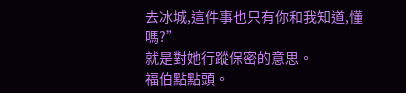去冰城,這件事也只有你和我知道,懂嗎?”
就是對她行蹤保密的意思。
福伯點點頭。